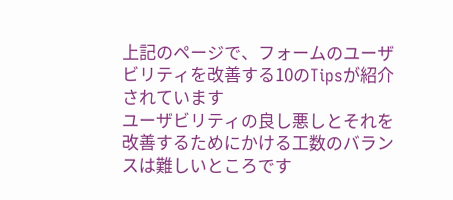上記のページで、フォームのユーザビリティを改善する10のTipsが紹介されています
ユーザビリティの良し悪しとそれを改善するためにかける工数のバランスは難しいところです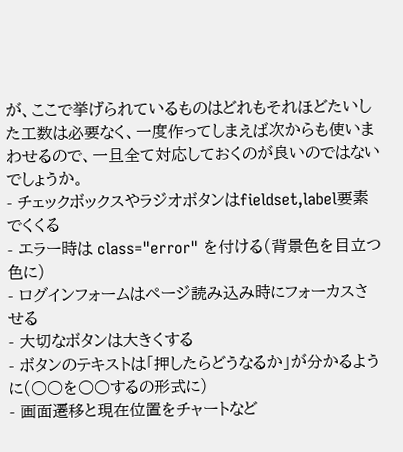が、ここで挙げられているものはどれもそれほどたいした工数は必要なく、一度作ってしまえば次からも使いまわせるので、一旦全て対応しておくのが良いのではないでしょうか。
- チェックボックスやラジオボタンはfieldset,label要素でくくる
- エラー時は class="error" を付ける(背景色を目立つ色に)
- ログインフォームはページ読み込み時にフォーカスさせる
- 大切なボタンは大きくする
- ボタンのテキストは「押したらどうなるか」が分かるように(○○を○○するの形式に)
- 画面遷移と現在位置をチャートなど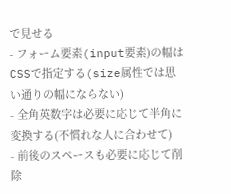で見せる
- フォーム要素(input要素)の幅はCSSで指定する(size属性では思い通りの幅にならない)
- 全角英数字は必要に応じて半角に変換する(不慣れな人に合わせて)
- 前後のスペースも必要に応じて削除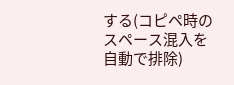する(コピペ時のスペース混入を自動で排除)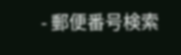- 郵便番号検索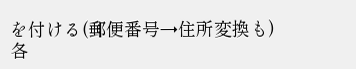を付ける(郵便番号→住所変換も)
各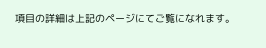項目の詳細は上記のページにてご覧になれます。